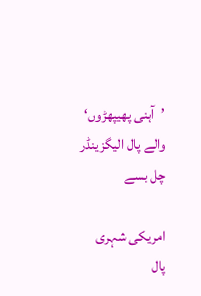’آہنی پھیپھڑوں‘ والے پال الیگزینڈر چل بسے

امریکی شہری پال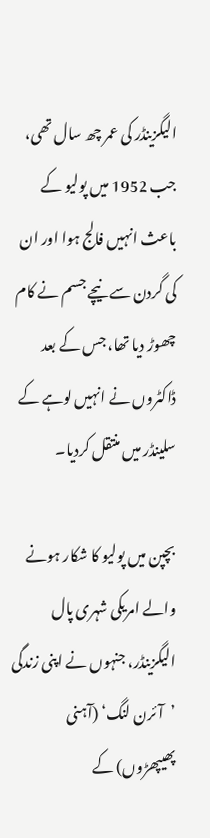الیگزینڈر کی عمر چھ سال تھی، جب 1952 میں پولیو کے باعث انہیں فالج ہوا اور ان کی گردن سے نیچے جسم نے کام چھوڑ دیا تھا، جس کے بعد ڈاکٹروں نے انہیں لوہے کے سلینڈر میں منتقل کردیا۔

بچپن میں پولیو کا شکار ہونے والے امریکی شہری پال الیگزینڈر، جنہوں نے اپنی زندگی ’آئرن لنگ‘ (آہنی پھیپھڑوں) کے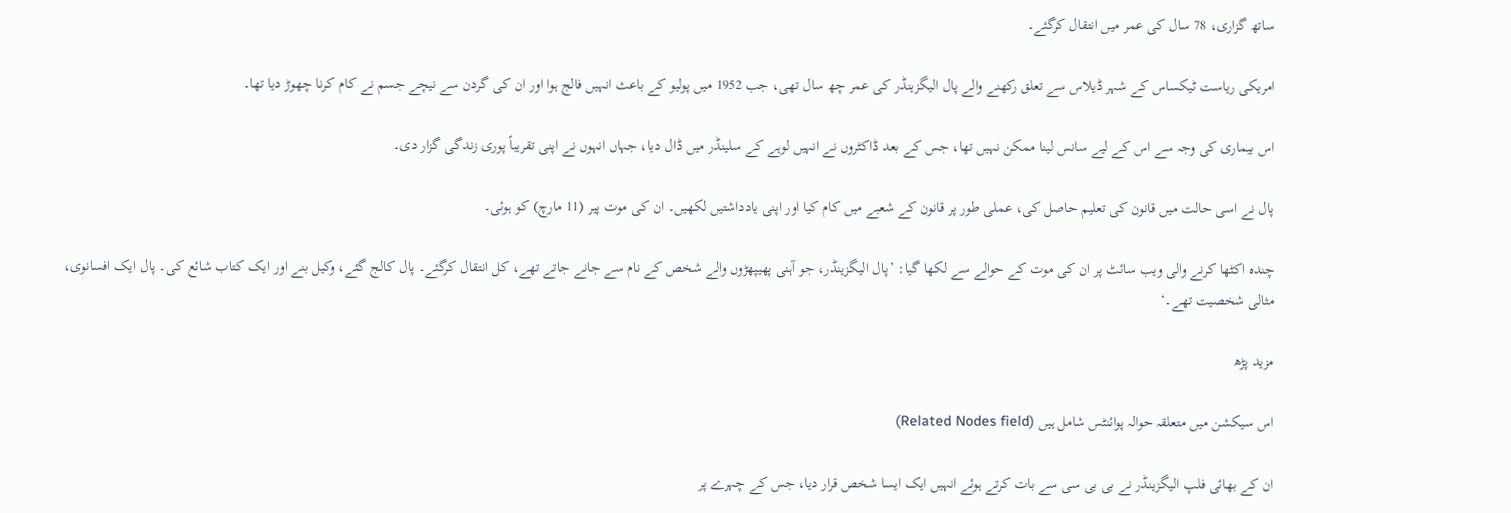ساتھ گزاری، 78 سال کی عمر میں انتقال کرگئے۔

امریکی ریاست ٹیکساس کے شہر ڈیلاس سے تعلق رکھنے والے پال الیگزینڈر کی عمر چھ سال تھی، جب 1952 میں پولیو کے باعث انہیں فالج ہوا اور ان کی گردن سے نیچے جسم نے کام کرنا چھوڑ دیا تھا۔

اس بیماری کی وجہ سے اس کے لیے سانس لینا ممکن نہیں تھا، جس کے بعد ڈاکٹروں نے انہیں لوہے کے سلینڈر میں ڈال دیا، جہاں انہوں نے اپنی تقریباً پوری زندگی گزار دی۔

پال نے اسی حالت میں قانون کی تعلیم حاصل کی، عملی طور پر قانون کے شعبے میں کام کیا اور اپنی یادداشتیں لکھیں۔ ان کی موت پیر (11 مارچ) کو ہوئی۔

چندہ اکٹھا کرنے والی ویب سائٹ پر ان کی موت کے حوالے سے لکھا گیا: ’پال الیگزینڈر، جو آہنی پھیپھڑوں والے شخص کے نام سے جانے جاتے تھے، کل انتقال کرگئے۔ پال کالج گئے، وکیل بنے اور ایک کتاب شائع کی۔ پال ایک افسانوی، مثالی شخصیت تھے۔‘

مزید پڑھ

اس سیکشن میں متعلقہ حوالہ پوائنٹس شامل ہیں (Related Nodes field)

ان کے بھائی فلپ الیگزینڈر نے بی بی سی سے بات کرتے ہوئے انہیں ایک ایسا شخص قرار دیا، جس کے چہرے پر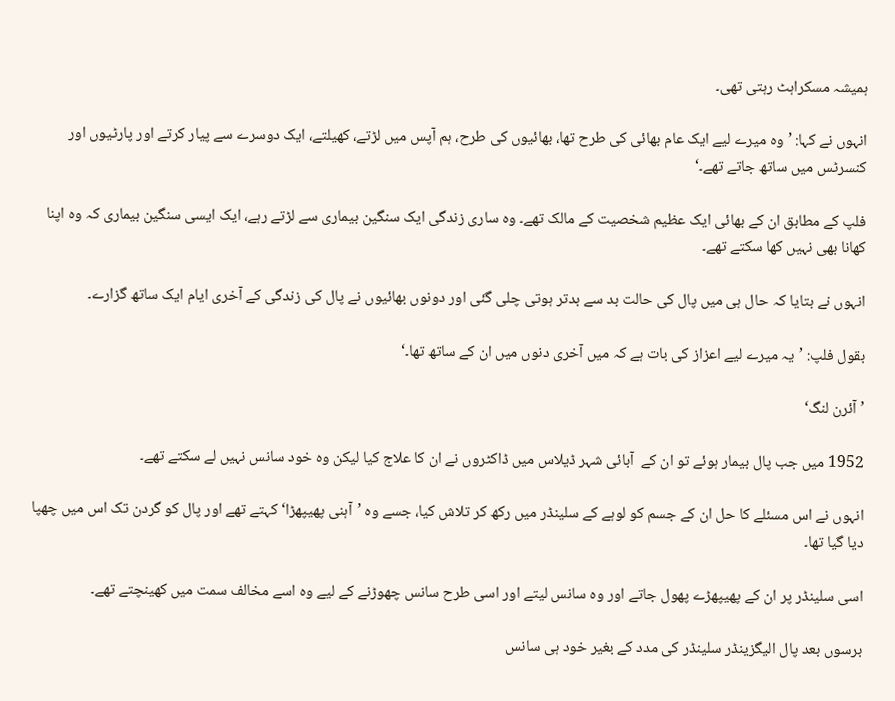ہمیشہ مسکراہٹ رہتی تھی۔

انہوں نے کہا: ’وہ میرے لیے ایک عام بھائی کی طرح تھا، بھائیوں کی طرح، ہم آپس میں لڑتے، کھیلتے، ایک دوسرے سے پیار کرتے اور پارٹیوں اور کنسرٹس میں ساتھ جاتے تھے۔‘

فلپ کے مطابق ان کے بھائی ایک عظیم شخصیت کے مالک تھے۔ وہ ساری زندگی ایک سنگین بیماری سے لڑتے رہے، ایک ایسی سنگین بیماری کہ وہ اپنا کھانا بھی نہیں کھا سکتے تھے۔

انہوں نے بتایا کہ حال ہی میں پال کی حالت بد سے بدتر ہوتی چلی گئی اور دونوں بھائیوں نے پال کی زندگی کے آخری ایام ایک ساتھ گزارے۔

بقول فلپ: ’یہ میرے لیے اعزاز کی بات ہے کہ میں آخری دنوں میں ان کے ساتھ تھا۔‘

’آئرن لنگ‘

1952 میں جب پال بیمار ہوئے تو ان کے  آبائی شہر ڈیلاس میں ڈاکٹروں نے ان کا علاج کیا لیکن وہ خود سانس نہیں لے سکتے تھے۔

انہوں نے اس مسئلے کا حل ان کے جسم کو لوہے کے سلینڈر میں رکھ کر تلاش کیا، جسے وہ ’آہنی پھیپھڑا‘ کہتے تھے اور پال کو گردن تک اس میں چھپا دیا گیا تھا۔

اسی سلینڈر پر ان کے پھیپھڑے پھول جاتے اور وہ سانس لیتے اور اسی طرح سانس چھوڑنے کے لیے وہ اسے مخالف سمت میں کھینچتے تھے۔

برسوں بعد پال الیگزینڈر سلینڈر کی مدد کے بغیر خود ہی سانس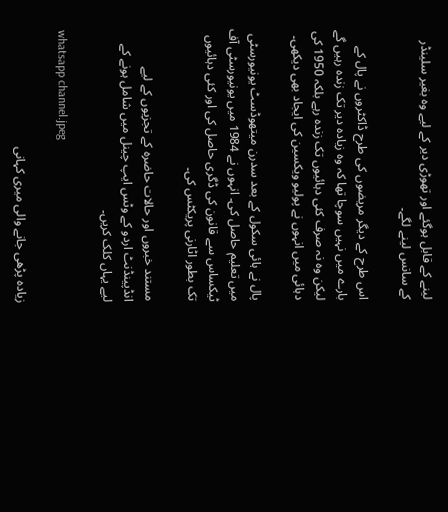لینے کے قابل ہوگئے اور تھوڑی دیر کے لیے وہ بغیر سلینڈر کے سانس لینے لگے۔

اس طرح کے دیگر مریضوں کی طرح ڈاکٹروں نے پال کے بارے میں نہیں سوچا تھا کہ وہ زیادہ دیر تک زندہ رہیں گے لیکن وہ نہ صرف کئی دہائیوں تک زندہ رہے بلکہ 1950 کی دہائی میں انہوں نے پولیو ویکسین کی ایجاد بھی دیکھی۔

پال نے ہائی سکول کے بعد سدرن میتھوڈسٹ یونیورسٹی میں تعلیم حاصل کی۔ انہوں نے 1984 میں یونیورسٹی آف ٹیکساس سے قانون کی ڈگری حاصل کی اور کئی دہائیوں تک بطور اٹارنی پریکٹس کی۔

مستند خبروں اور حالات حاضرہ کے تجزیوں کے لیے انڈپینڈنٹ اردو کے وٹس ایپ چینل میں شامل ہونے کے لیے یہاں کلک کریں۔

whatsapp channel.jpeg

زیادہ پڑھی جانے والی میری کہانی